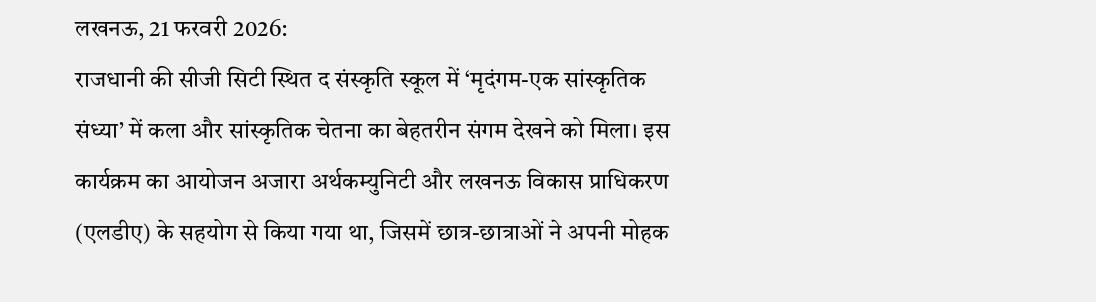लखनऊ, 21 फरवरी 2026:
राजधानी की सीजी सिटी स्थित द संस्कृति स्कूल में ‘मृदंगम-एक सांस्कृतिक संध्या’ में कला और सांस्कृतिक चेतना का बेहतरीन संगम देखने को मिला। इस कार्यक्रम का आयोजन अजारा अर्थकम्युनिटी और लखनऊ विकास प्राधिकरण (एलडीए) के सहयोग से किया गया था, जिसमें छात्र-छात्राओं ने अपनी मोहक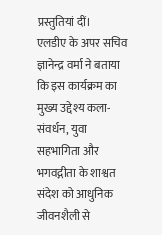प्रस्तुतियां दीं।
एलडीए के अपर सचिव ज्ञानेन्द्र वर्मा ने बताया कि इस कार्यक्रम का मुख्य उद्देश्य कला-संवर्धन, युवा सहभागिता और भगवद्गीता के शाश्वत संदेश को आधुनिक जीवनशैली से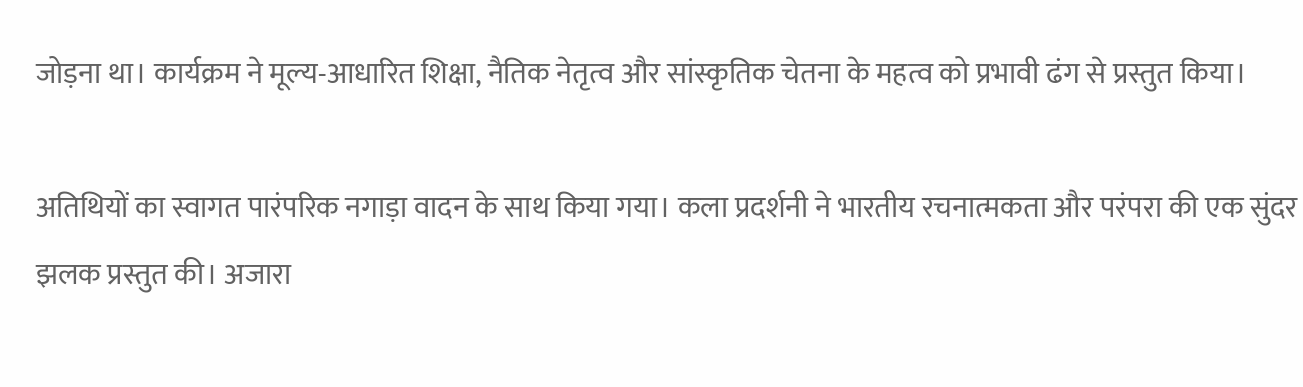जोड़ना था। कार्यक्रम ने मूल्य-आधारित शिक्षा, नैतिक नेतृत्व और सांस्कृतिक चेतना के महत्व को प्रभावी ढंग से प्रस्तुत किया।

अतिथियों का स्वागत पारंपरिक नगाड़ा वादन के साथ किया गया। कला प्रदर्शनी ने भारतीय रचनात्मकता और परंपरा की एक सुंदर झलक प्रस्तुत की। अजारा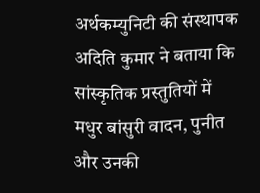अर्थकम्युनिटी की संस्थापक अदिति कुमार ने बताया कि सांस्कृतिक प्रस्तुतियों में मधुर बांसुरी वादन, पुनीत और उनकी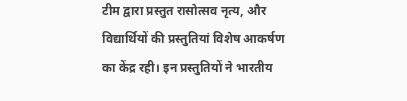टीम द्वारा प्रस्तुत रासोत्सव नृत्य, और विद्यार्थियों की प्रस्तुतियां विशेष आकर्षण का केंद्र रही। इन प्रस्तुतियों ने भारतीय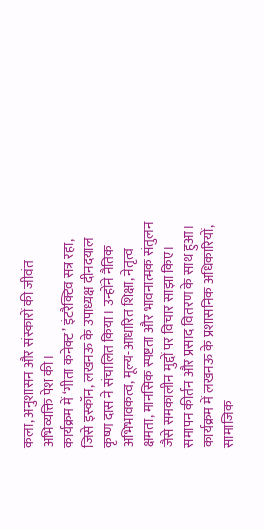कला, अनुशासन और संस्कारों की जीवंत अभिव्यक्ति पेश की।
कार्यक्रम में ‘गीता कनेक्ट’ इंटरैक्टिव सत्र रहा, जिसे इस्कॉन, लखनऊ के उपाध्यक्ष दीनदयाल कृष्ण दास ने संचालित किया। उन्होंने नैतिक अभिभावकत्व, मूल्य-आधारित शिक्षा, नेतृत्व क्षमता, मानसिक स्पष्टता और भावनात्मक संतुलन जैसे समकालीन मुद्दों पर विचार साझा किए। समापन कीर्तन और प्रसाद वितरण के साथ हुआ। कार्यक्रम में लखनऊ के प्रशासनिक अधिकारियों, सामाजिक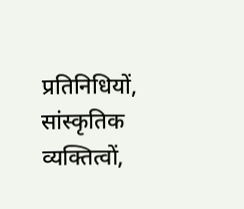प्रतिनिधियों, सांस्कृतिक व्यक्तित्वों,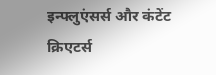इन्फ्लुएंसर्स और कंटेंट क्रिएटर्स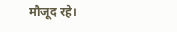मौजूद रहे।